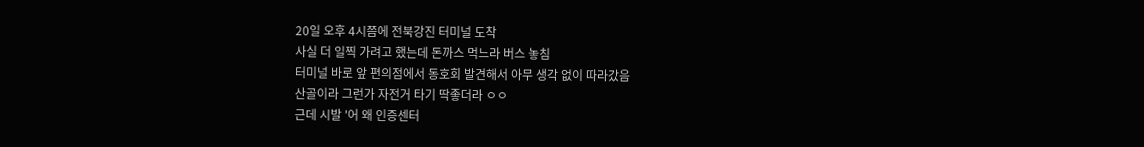20일 오후 4시쯤에 전북강진 터미널 도착
사실 더 일찍 가려고 했는데 돈까스 먹느라 버스 놓침
터미널 바로 앞 편의점에서 동호회 발견해서 아무 생각 없이 따라갔음
산골이라 그런가 자전거 타기 딱좋더라 ㅇㅇ
근데 시발 '어 왜 인증센터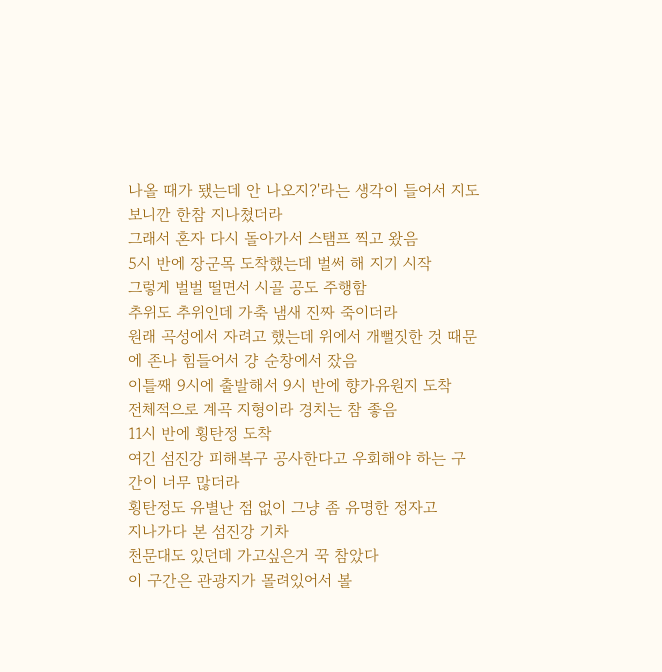나올 때가 됐는데 안 나오지?'라는 생각이 들어서 지도 보니깐 한참 지나쳤더라
그래서 혼자 다시 돌아가서 스탬프 찍고 왔음
5시 반에 장군목 도착했는데 벌써 해 지기 시작
그렇게 벌벌 떨면서 시골 공도 주행함
추위도 추위인데 가축 냄새 진짜 죽이더라
원래 곡성에서 자려고 했는데 위에서 개뻘짓한 것 때문에 존나 힘들어서 걍 순창에서 잤음
이틀째 9시에 출발해서 9시 반에 향가유원지 도착
전체적으로 계곡 지형이라 경치는 참 좋음
11시 반에 횡탄정 도착
여긴 섬진강 피해복구 공사한다고 우회해야 하는 구간이 너무 많더라
횡탄정도 유별난 점 없이 그냥 좀 유명한 정자고
지나가다 본 섬진강 기차
천문대도 있던데 가고싶은거 꾹 참았다
이 구간은 관광지가 몰려있어서 볼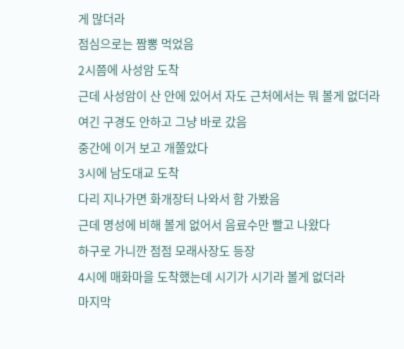게 많더라
점심으로는 짬뽕 먹었음
2시쯤에 사성암 도착
근데 사성암이 산 안에 있어서 자도 근처에서는 뭐 볼게 없더라
여긴 구경도 안하고 그냥 바로 갔음
중간에 이거 보고 개쫄았다
3시에 남도대교 도착
다리 지나가면 화개장터 나와서 함 가봤음
근데 명성에 비해 볼게 없어서 음료수만 빨고 나왔다
하구로 가니깐 점점 모래사장도 등장
4시에 매화마을 도착했는데 시기가 시기라 볼게 없더라
마지막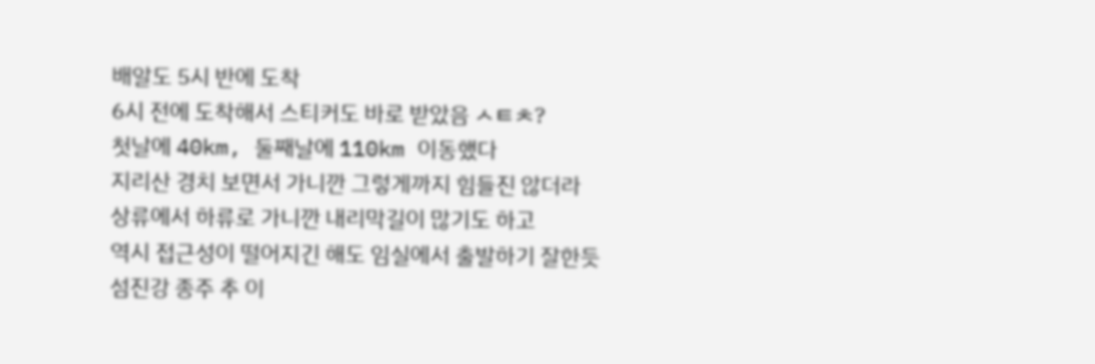배알도 5시 반에 도착
6시 전에 도착해서 스티커도 바로 받았음 ㅅㅌㅊ?
첫날에 40km, 둘째날에 110km 이동했다
지리산 경치 보면서 가니깐 그렇게까지 힘들진 않더라
상류에서 하류로 가니깐 내리막길이 많기도 하고
역시 접근성이 떨어지긴 해도 임실에서 출발하기 잘한듯
섬진강 종주 추 이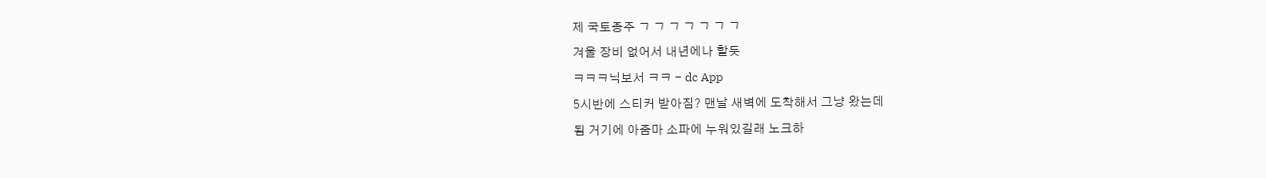제 국토종주 ㄱ ㄱ ㄱ ㄱ ㄱ ㄱ ㄱ
겨울 장비 없어서 내년에나 할듯
ㅋㅋㅋ닉보서 ㅋㅋ - dc App
5시반에 스티커 받아짐? 맨날 새벽에 도착해서 그냥 왔는데
됨 거기에 아줌마 소파에 누워있길래 노크하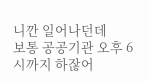니깐 일어나던데
보통 공공기관 오후 6시까지 하잖어